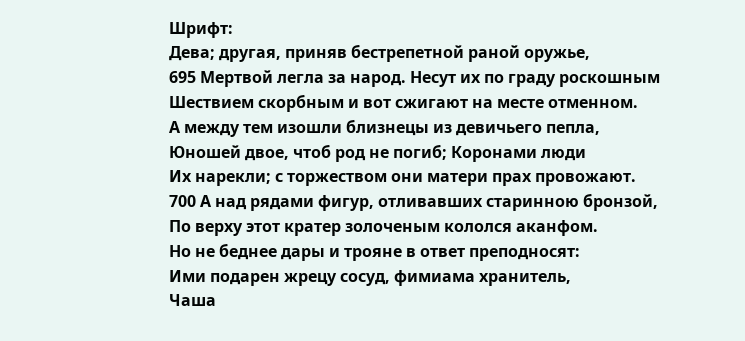Шрифт:
Дева; другая, приняв бестрепетной раной оружье,
695 Мертвой легла за народ. Несут их по граду роскошным
Шествием скорбным и вот сжигают на месте отменном.
А между тем изошли близнецы из девичьего пепла,
Юношей двое, чтоб род не погиб; Коронами люди
Их нарекли; с торжеством они матери прах провожают.
700 А над рядами фигур, отливавших старинною бронзой,
По верху этот кратер золоченым кололся аканфом.
Но не беднее дары и трояне в ответ преподносят:
Ими подарен жрецу сосуд, фимиама хранитель,
Чаша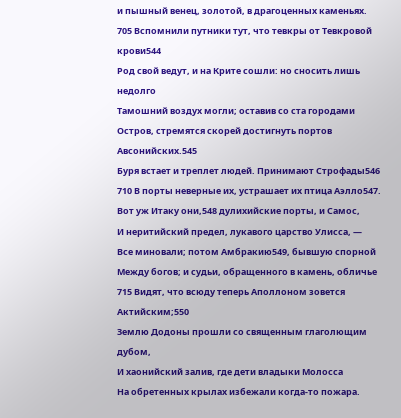и пышный венец, золотой, в драгоценных каменьях.
705 Вспомнили путники тут, что тевкры от Тевкровой крови544
Род свой ведут, и на Крите сошли: но сносить лишь недолго
Тамошний воздух могли; оставив со ста городами
Остров, стремятся скорей достигнуть портов Авсонийских.545
Буря встает и треплет людей. Принимают Строфады546
710 В порты неверные их, устрашает их птица Аэлло547.
Вот уж Итаку они,548 дулихийские порты, и Самос,
И неритийский предел, лукавого царство Улисса, —
Все миновали; потом Амбракию549, бывшую спорной
Между богов; и судьи, обращенного в камень, обличье
715 Видят, что всюду теперь Аполлоном зовется Актийским;550
Землю Додоны прошли со священным глаголющим дубом,
И хаонийский залив, где дети владыки Молосса
На обретенных крылах избежали когда-то пожара.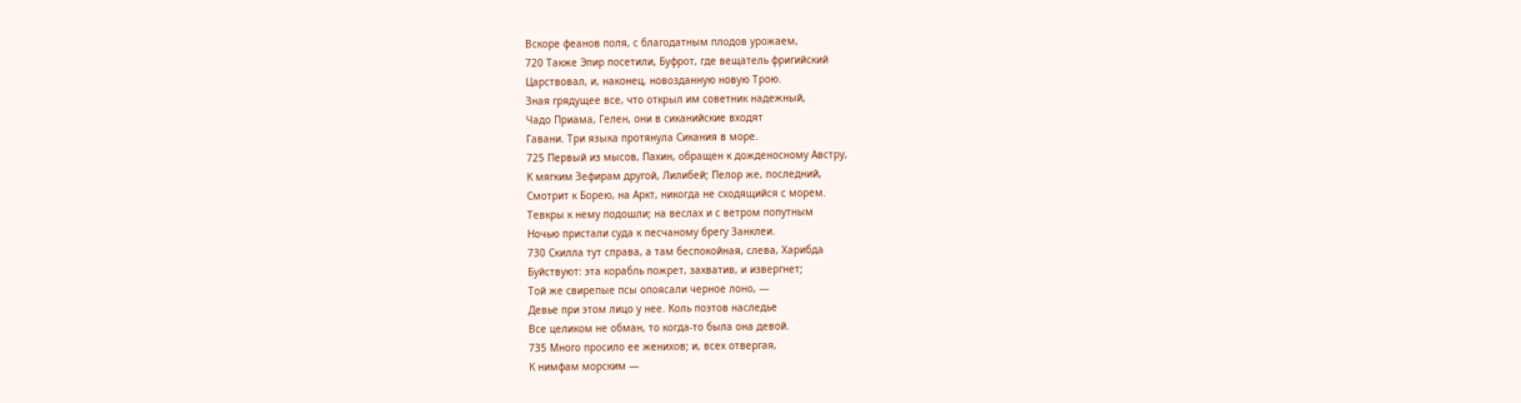Вскоре феанов поля, с благодатным плодов урожаем,
720 Также Эпир посетили, Буфрот, где вещатель фригийский
Царствовал, и, наконец, новозданную новую Трою.
Зная грядущее все, что открыл им советник надежный,
Чадо Приама, Гелен, они в сиканийские входят
Гавани. Три языка протянула Сикания в море.
725 Первый из мысов, Пахин, обращен к дожденосному Австру,
К мягким Зефирам другой, Лилибей; Пелор же, последний,
Смотрит к Борею, на Аркт, никогда не сходящийся с морем.
Тевкры к нему подошли; на веслах и с ветром попутным
Ночью пристали суда к песчаному брегу Занклеи.
730 Скилла тут справа, а там беспокойная, слева, Харибда
Буйствуют: эта корабль пожрет, захватив, и извергнет;
Той же свирепые псы опоясали черное лоно, —
Девье при этом лицо у нее. Коль поэтов наследье
Все целиком не обман, то когда-то была она девой.
735 Много просило ее женихов; и, всех отвергая,
К нимфам морским —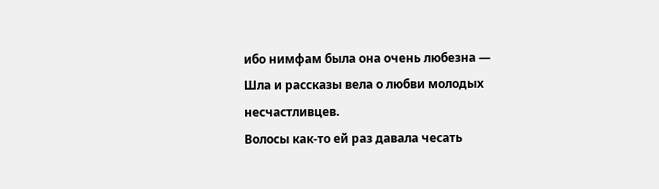ибо нимфам была она очень любезна —
Шла и рассказы вела о любви молодых несчастливцев.
Волосы как-то ей раз давала чесать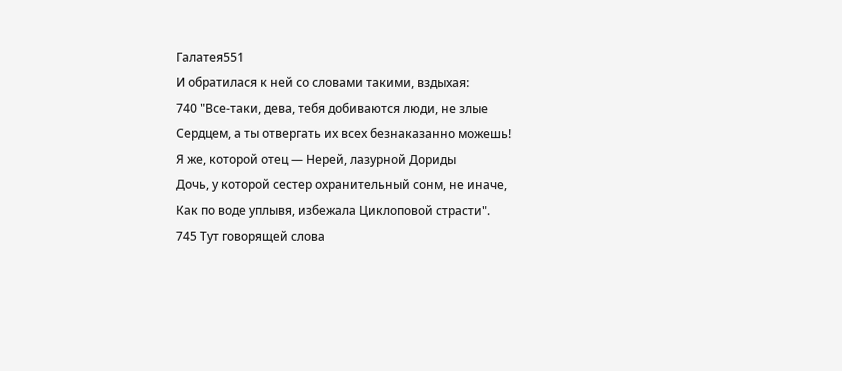Галатея551
И обратилася к ней со словами такими, вздыхая:
740 "Все-таки, дева, тебя добиваются люди, не злые
Сердцем, а ты отвергать их всех безнаказанно можешь!
Я же, которой отец — Нерей, лазурной Дориды
Дочь, у которой сестер охранительный сонм, не иначе,
Как по воде уплывя, избежала Циклоповой страсти".
745 Тут говорящей слова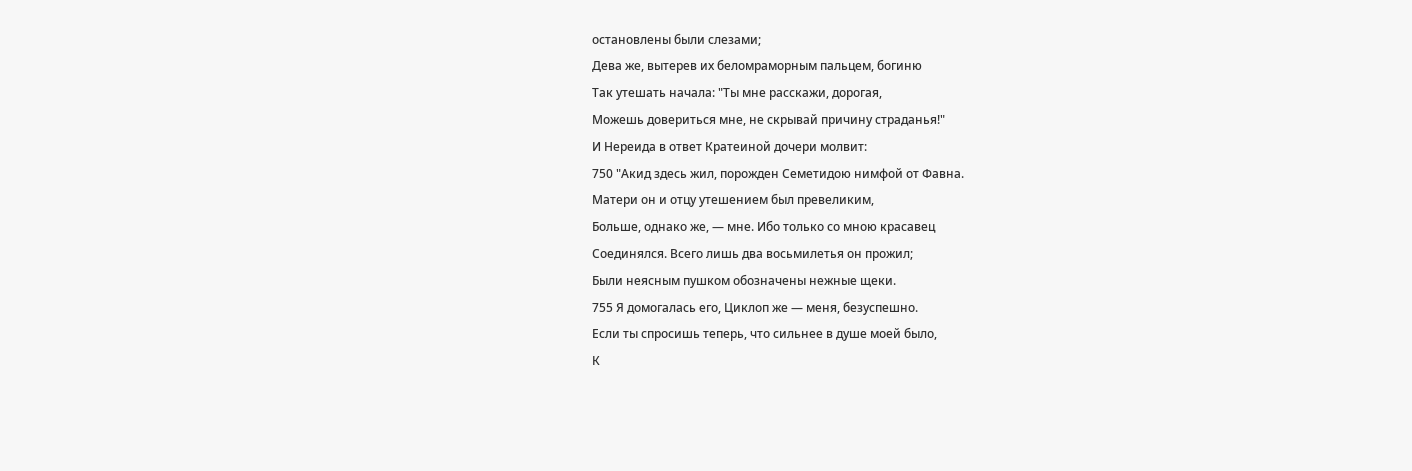остановлены были слезами;
Дева же, вытерев их беломраморным пальцем, богиню
Так утешать начала: "Ты мне расскажи, дорогая,
Можешь довериться мне, не скрывай причину страданья!"
И Нереида в ответ Кратеиной дочери молвит:
750 "Акид здесь жил, порожден Семетидою нимфой от Фавна.
Матери он и отцу утешением был превеликим,
Больше, однако же, — мне. Ибо только со мною красавец
Соединялся. Всего лишь два восьмилетья он прожил;
Были неясным пушком обозначены нежные щеки.
755 Я домогалась его, Циклоп же — меня, безуспешно.
Если ты спросишь теперь, что сильнее в душе моей было,
К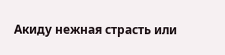Акиду нежная страсть или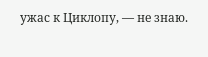ужас к Циклопу, — не знаю.